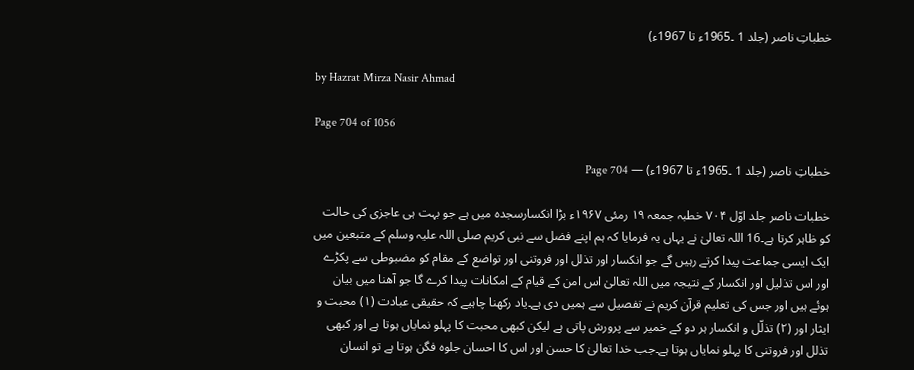خطباتِ ناصر (جلد 1 ۔1965ء تا 1967ء)

by Hazrat Mirza Nasir Ahmad

Page 704 of 1056

خطباتِ ناصر (جلد 1 ۔1965ء تا 1967ء) — Page 704

خطبات ناصر جلد اوّل ۷۰۴ خطبہ جمعہ ۱۹ رمئی ۱۹۶۷ء بڑا انکسارسجدہ میں ہے جو بہت ہی عاجزی کی حالت کو ظاہر کرتا ہے۔16 اللہ تعالیٰ نے یہاں یہ فرمایا کہ ہم اپنے فضل سے نبی کریم صلی اللہ علیہ وسلم کے متبعین میں ایک ایسی جماعت پیدا کرتے رہیں گے جو انکسار اور تذلل اور فروتنی اور تواضع کے مقام کو مضبوطی سے پکڑے اور اس تذلیل اور انکسار کے نتیجہ میں اللہ تعالیٰ اس امن کے قیام کے امکانات پیدا کرے گا جو آھنا میں بیان ہوئے ہیں اور جس کی تعلیم قرآن کریم نے تفصیل سے ہمیں دی ہے۔یاد رکھنا چاہیے کہ حقیقی عبادت (۱) محبت و ایثار اور (۲) تذلّل و انکسار ہر دو کے خمیر سے پرورش پاتی ہے لیکن کبھی محبت کا پہلو نمایاں ہوتا ہے اور کبھی تذلل اور فروتنی کا پہلو نمایاں ہوتا ہے۔جب خدا تعالیٰ کا حسن اور اس کا احسان جلوہ فگن ہوتا ہے تو انسان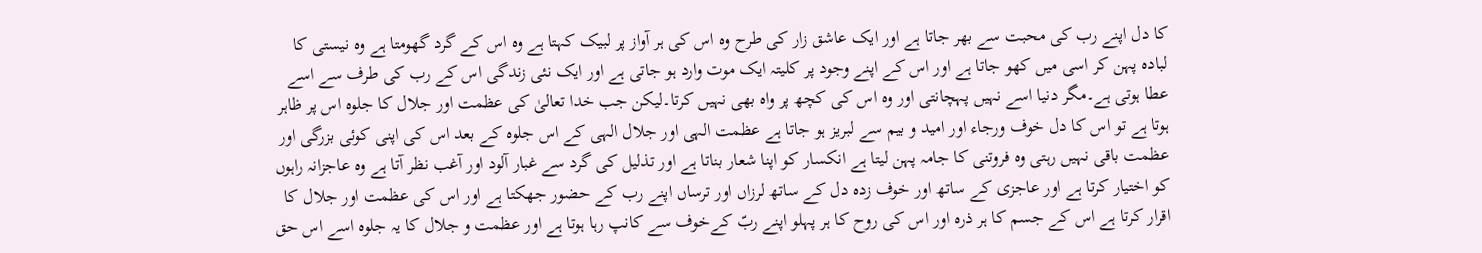کا دل اپنے رب کی محبت سے بھر جاتا ہے اور ایک عاشق زار کی طرح وہ اس کی ہر آواز پر لبیک کہتا ہے وہ اس کے گرد گھومتا ہے وہ نیستی کا لبادہ پہن کر اسی میں کھو جاتا ہے اور اس کے اپنے وجود پر کلیتہ ایک موت وارد ہو جاتی ہے اور ایک نئی زندگی اس کے رب کی طرف سے اسے عطا ہوتی ہے۔مگر دنیا اسے نہیں پہچانتی اور وہ اس کی کچھ پر واہ بھی نہیں کرتا۔لیکن جب خدا تعالیٰ کی عظمت اور جلال کا جلوہ اس پر ظاہر ہوتا ہے تو اس کا دل خوف ورجاء اور امید و بیم سے لبریز ہو جاتا ہے عظمت الہی اور جلال الہی کے اس جلوہ کے بعد اس کی اپنی کوئی بزرگی اور عظمت باقی نہیں رہتی وہ فروتنی کا جامہ پہن لیتا ہے انکسار کو اپنا شعار بناتا ہے اور تذلیل کی گرد سے غبار آلود اور آغب نظر آتا ہے وہ عاجزانہ راہوں کو اختیار کرتا ہے اور عاجزی کے ساتھ اور خوف زدہ دل کے ساتھ لرزاں اور ترساں اپنے رب کے حضور جھکتا ہے اور اس کی عظمت اور جلال کا اقرار کرتا ہے اس کے جسم کا ہر ذرہ اور اس کی روح کا ہر پہلو اپنے ربّ کےخوف سے کانپ رہا ہوتا ہے اور عظمت و جلال کا یہ جلوہ اسے اس حق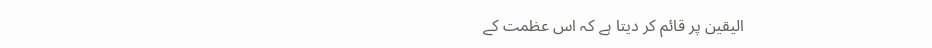الیقین پر قائم کر دیتا ہے کہ اس عظمت کے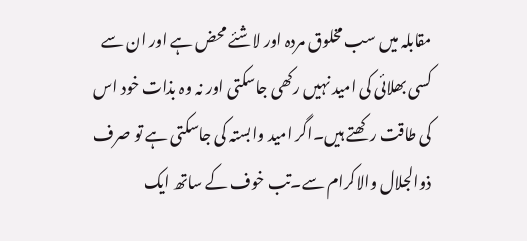مقابلہ میں سب مخلوق مردہ اور لاشئے محض ہے اور ان سے کسی بھلائی کی امید نہیں رکھی جاسکتی اور نہ وہ بذات خود اس کی طاقت رکھتے ہیں۔اگر امید وابستہ کی جاسکتی ہے تو صرف ذوالجلال والاکرام سے۔تب خوف کے ساتھ ایک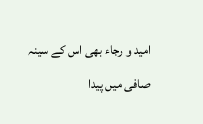امید و رجاء بھی اس کے سینہ صافی میں پیدا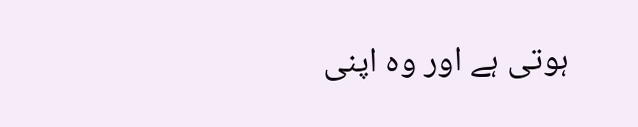ہوتی ہے اور وہ اپنی